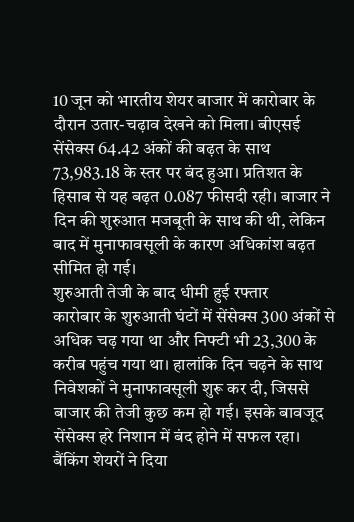10 जून को भारतीय शेयर बाजार में कारोबार के दौरान उतार-चढ़ाव देखने को मिला। बीएसई सेंसेक्स 64.42 अंकों की बढ़त के साथ 73,983.18 के स्तर पर बंद हुआ। प्रतिशत के हिसाब से यह बढ़त 0.087 फीसदी रही। बाजार ने दिन की शुरुआत मजबूती के साथ की थी, लेकिन बाद में मुनाफावसूली के कारण अधिकांश बढ़त सीमित हो गई।
शुरुआती तेजी के बाद धीमी हुई रफ्तार
कारोबार के शुरुआती घंटों में सेंसेक्स 300 अंकों से अधिक चढ़ गया था और निफ्टी भी 23,300 के करीब पहुंच गया था। हालांकि दिन चढ़ने के साथ निवेशकों ने मुनाफावसूली शुरू कर दी, जिससे बाजार की तेजी कुछ कम हो गई। इसके बावजूद सेंसेक्स हरे निशान में बंद होने में सफल रहा।
बैंकिंग शेयरों ने दिया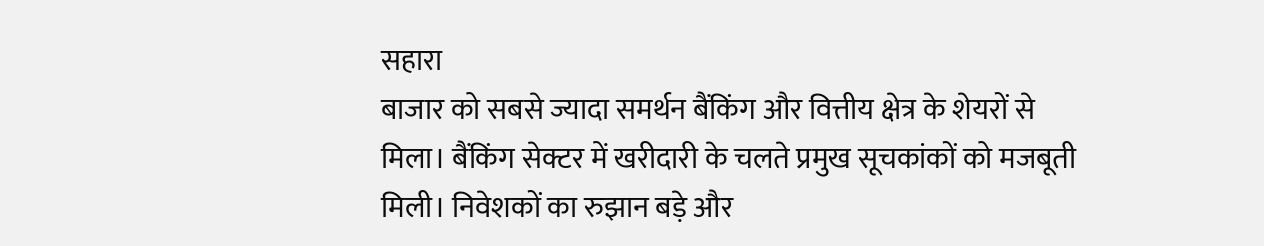सहारा
बाजार को सबसे ज्यादा समर्थन बैंकिंग और वित्तीय क्षेत्र के शेयरों से मिला। बैंकिंग सेक्टर में खरीदारी के चलते प्रमुख सूचकांकों को मजबूती मिली। निवेशकों का रुझान बड़े और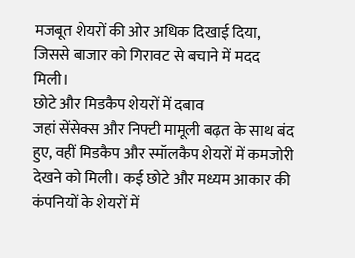मजबूत शेयरों की ओर अधिक दिखाई दिया, जिससे बाजार को गिरावट से बचाने में मदद मिली।
छोटे और मिडकैप शेयरों में दबाव
जहां सेंसेक्स और निफ्टी मामूली बढ़त के साथ बंद हुए, वहीं मिडकैप और स्मॉलकैप शेयरों में कमजोरी देखने को मिली। कई छोटे और मध्यम आकार की कंपनियों के शेयरों में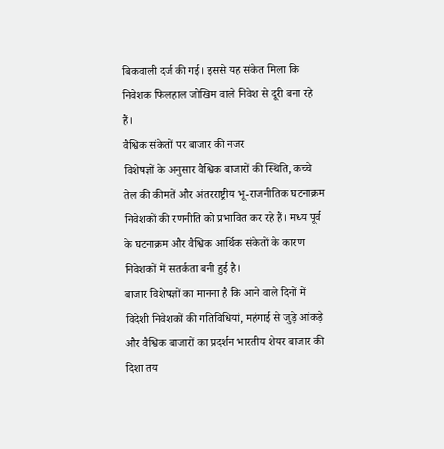बिकवाली दर्ज की गई। इससे यह संकेत मिला कि निवेशक फिलहाल जोखिम वाले निवेश से दूरी बना रहे हैं।
वैश्विक संकेतों पर बाजार की नजर
विशेषज्ञों के अनुसार वैश्विक बाजारों की स्थिति, कच्चे तेल की कीमतें और अंतरराष्ट्रीय भू-राजनीतिक घटनाक्रम निवेशकों की रणनीति को प्रभावित कर रहे हैं। मध्य पूर्व के घटनाक्रम और वैश्विक आर्थिक संकेतों के कारण निवेशकों में सतर्कता बनी हुई है।
बाजार विशेषज्ञों का मानना है कि आने वाले दिनों में विदेशी निवेशकों की गतिविधियां, महंगाई से जुड़े आंकड़े और वैश्विक बाजारों का प्रदर्शन भारतीय शेयर बाजार की दिशा तय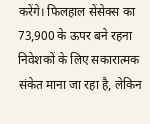करेंगे। फिलहाल सेंसेक्स का 73,900 के ऊपर बने रहना निवेशकों के लिए सकारात्मक संकेत माना जा रहा है, लेकिन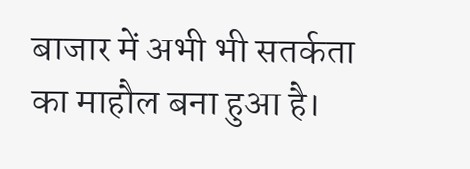बाजार में अभी भी सतर्कता का माहौल बना हुआ है।